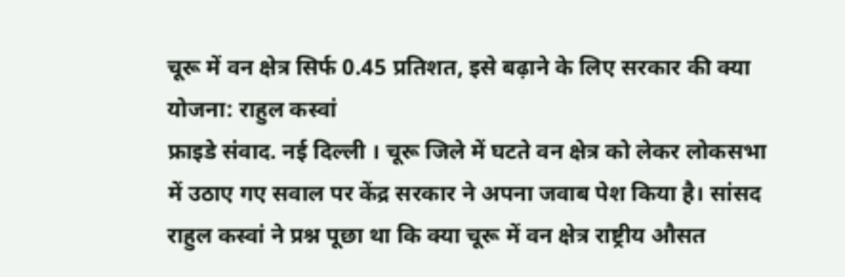चूरू में वन क्षेत्र सिर्फ 0.45 प्रतिशत, इसे बढ़ाने के लिए सरकार की क्या योजना: राहुल कस्वां
फ्राइडे संवाद. नई दिल्ली । चूरू जिले में घटते वन क्षेत्र को लेकर लोकसभा में उठाए गए सवाल पर केंद्र सरकार ने अपना जवाब पेश किया है। सांसद राहुल कस्वां ने प्रश्न पूछा था कि क्या चूरू में वन क्षेत्र राष्ट्रीय औसत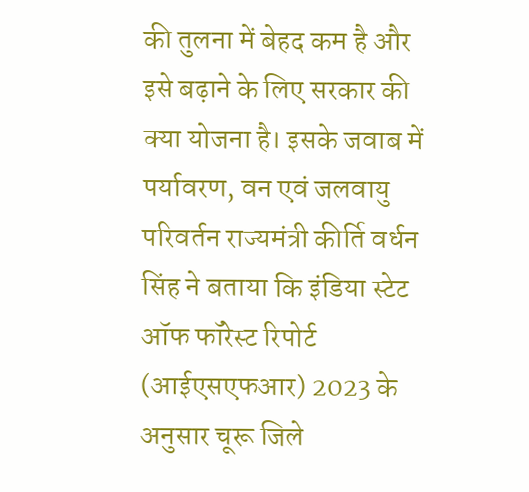की तुलना में बेहद कम है और इसे बढ़ाने के लिए सरकार की क्या योजना है। इसके जवाब में पर्यावरण, वन एवं जलवायु परिवर्तन राज्यमंत्री कीर्ति वर्धन सिंह ने बताया कि इंडिया स्टेट ऑफ फॉरेस्ट रिपोर्ट (आईएसएफआर) 2023 के अनुसार चूरू जिले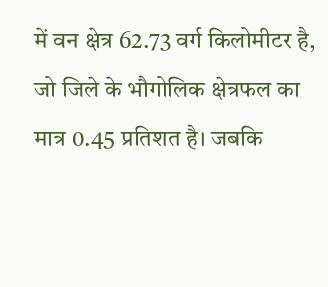में वन क्षेत्र 62.73 वर्ग किलोमीटर है, जो जिले के भौगोलिक क्षेत्रफल का मात्र 0.45 प्रतिशत है। जबकि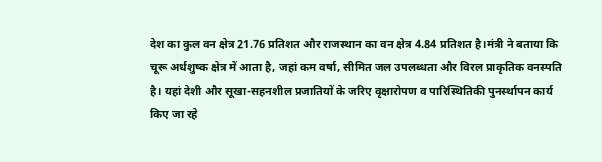देश का कुल वन क्षेत्र 21.76 प्रतिशत और राजस्थान का वन क्षेत्र 4.84 प्रतिशत है।मंत्री ने बताया कि चूरू अर्धशुष्क क्षेत्र में आता है, जहां कम वर्षा, सीमित जल उपलब्धता और विरल प्राकृतिक वनस्पति है। यहां देशी और सूखा-सहनशील प्रजातियों के जरिए वृक्षारोपण व पारिस्थितिकी पुनर्स्थापन कार्य किए जा रहे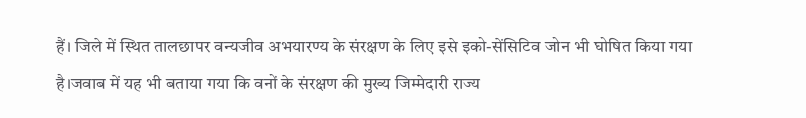हैं। जिले में स्थित तालछापर वन्यजीव अभयारण्य के संरक्षण के लिए इसे इको-सेंसिटिव जोन भी घोषित किया गया है।जवाब में यह भी बताया गया कि वनों के संरक्षण की मुख्य जिम्मेदारी राज्य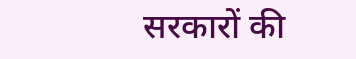सरकारों की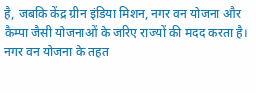है, जबकि केंद्र ग्रीन इंडिया मिशन, नगर वन योजना और कैम्पा जैसी योजनाओं के जरिए राज्यों की मदद करता है। नगर वन योजना के तहत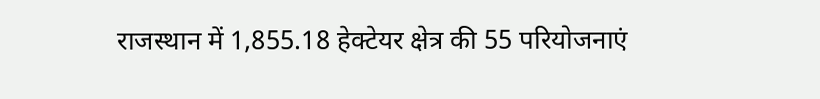राजस्थान में 1,855.18 हेक्टेयर क्षेत्र की 55 परियोजनाएं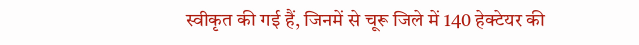स्वीकृत की गई हैं, जिनमें से चूरू जिले में 140 हेक्टेयर की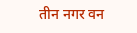तीन नगर वन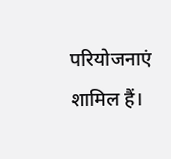परियोजनाएं शामिल हैं।